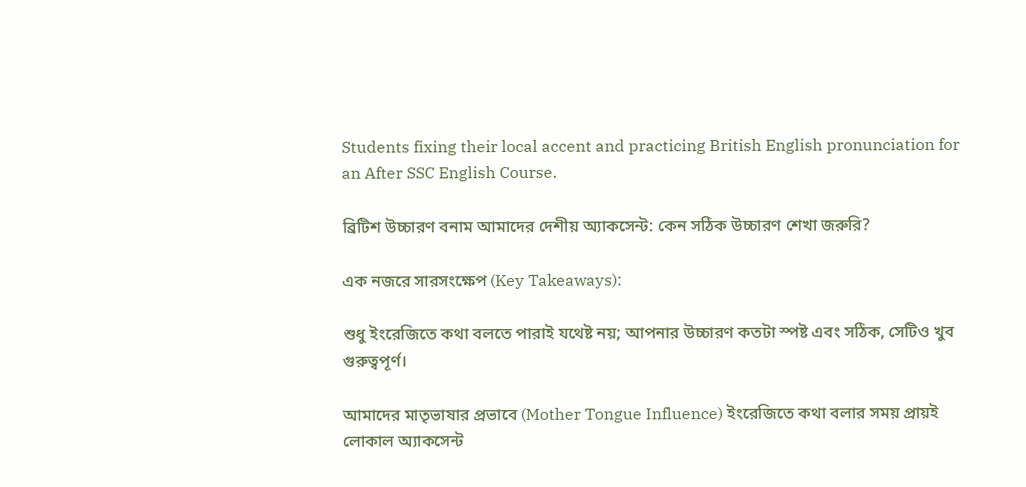Students fixing their local accent and practicing British English pronunciation for an After SSC English Course.

ব্রিটিশ উচ্চারণ বনাম আমাদের দেশীয় অ্যাকসেন্ট: কেন সঠিক উচ্চারণ শেখা জরুরি?

এক নজরে সারসংক্ষেপ (Key Takeaways):

শুধু ইংরেজিতে কথা বলতে পারাই যথেষ্ট নয়; আপনার উচ্চারণ কতটা স্পষ্ট এবং সঠিক, সেটিও খুব গুরুত্বপূর্ণ।

আমাদের মাতৃভাষার প্রভাবে (Mother Tongue Influence) ইংরেজিতে কথা বলার সময় প্রায়ই লোকাল অ্যাকসেন্ট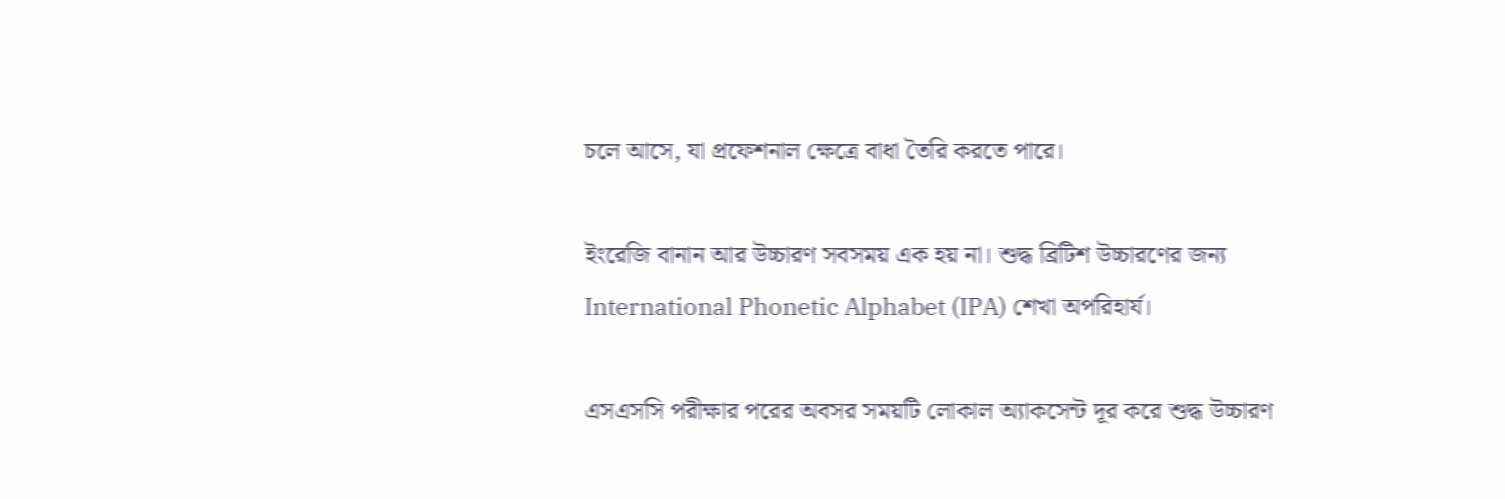চলে আসে, যা প্রফেশনাল ক্ষেত্রে বাধা তৈরি করতে পারে।

ইংরেজি বানান আর উচ্চারণ সবসময় এক হয় না। শুদ্ধ ব্রিটিশ উচ্চারণের জন্য International Phonetic Alphabet (IPA) শেখা অপরিহার্য।

এসএসসি পরীক্ষার পরের অবসর সময়টি লোকাল অ্যাকসেন্ট দূর করে শুদ্ধ উচ্চারণ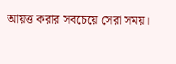আয়ত্ত করার সবচেয়ে সেরা সময়।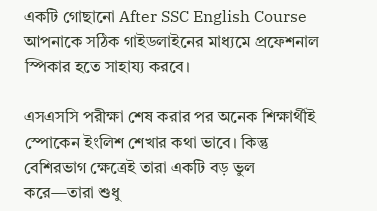একটি গোছানো After SSC English Course আপনাকে সঠিক গাইডলাইনের মাধ্যমে প্রফেশনাল স্পিকার হতে সাহায্য করবে।

এসএসসি পরীক্ষা শেষ করার পর অনেক শিক্ষার্থীই স্পোকেন ইংলিশ শেখার কথা ভাবে। কিন্তু বেশিরভাগ ক্ষেত্রেই তারা একটি বড় ভুল করে—তারা শুধু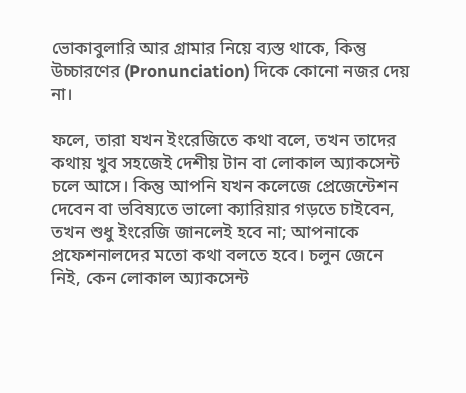ভোকাবুলারি আর গ্রামার নিয়ে ব্যস্ত থাকে, কিন্তু উচ্চারণের (Pronunciation) দিকে কোনো নজর দেয় না।

ফলে, তারা যখন ইংরেজিতে কথা বলে, তখন তাদের কথায় খুব সহজেই দেশীয় টান বা লোকাল অ্যাকসেন্ট চলে আসে। কিন্তু আপনি যখন কলেজে প্রেজেন্টেশন দেবেন বা ভবিষ্যতে ভালো ক্যারিয়ার গড়তে চাইবেন, তখন শুধু ইংরেজি জানলেই হবে না; আপনাকে প্রফেশনালদের মতো কথা বলতে হবে। চলুন জেনে নিই, কেন লোকাল অ্যাকসেন্ট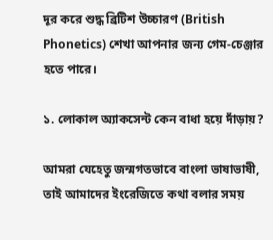দূর করে শুদ্ধ ব্রিটিশ উচ্চারণ (British Phonetics) শেখা আপনার জন্য গেম-চেঞ্জার হতে পারে।

১. লোকাল অ্যাকসেন্ট কেন বাধা হয়ে দাঁড়ায়?

আমরা যেহেতু জন্মগতভাবে বাংলা ভাষাভাষী, তাই আমাদের ইংরেজিতে কথা বলার সময়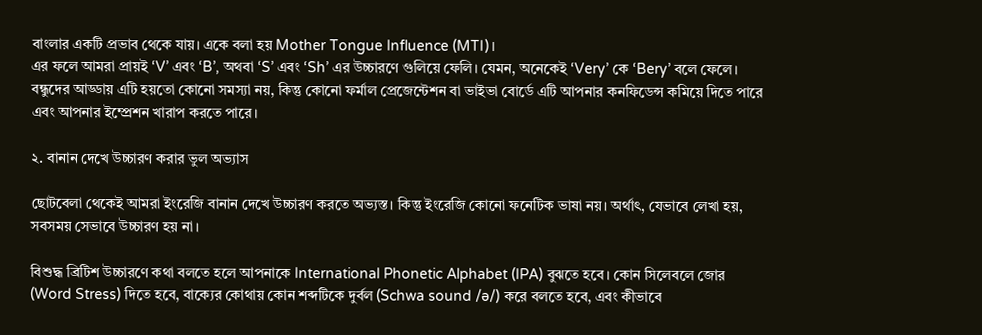বাংলার একটি প্রভাব থেকে যায়। একে বলা হয় Mother Tongue Influence (MTI)।
এর ফলে আমরা প্রায়ই ‘V’ এবং ‘B’, অথবা ‘S’ এবং ‘Sh’ এর উচ্চারণে গুলিয়ে ফেলি। যেমন, অনেকেই ‘Very’ কে ‘Bery’ বলে ফেলে। বন্ধুদের আড্ডায় এটি হয়তো কোনো সমস্যা নয়, কিন্তু কোনো ফর্মাল প্রেজেন্টেশন বা ভাইভা বোর্ডে এটি আপনার কনফিডেন্স কমিয়ে দিতে পারে এবং আপনার ইম্প্রেশন খারাপ করতে পারে।

২. বানান দেখে উচ্চারণ করার ভুল অভ্যাস

ছোটবেলা থেকেই আমরা ইংরেজি বানান দেখে উচ্চারণ করতে অভ্যস্ত। কিন্তু ইংরেজি কোনো ফনেটিক ভাষা নয়। অর্থাৎ, যেভাবে লেখা হয়, সবসময় সেভাবে উচ্চারণ হয় না।

বিশুদ্ধ ব্রিটিশ উচ্চারণে কথা বলতে হলে আপনাকে International Phonetic Alphabet (IPA) বুঝতে হবে। কোন সিলেবলে জোর (Word Stress) দিতে হবে, বাক্যের কোথায় কোন শব্দটিকে দুর্বল (Schwa sound /ə/) করে বলতে হবে, এবং কীভাবে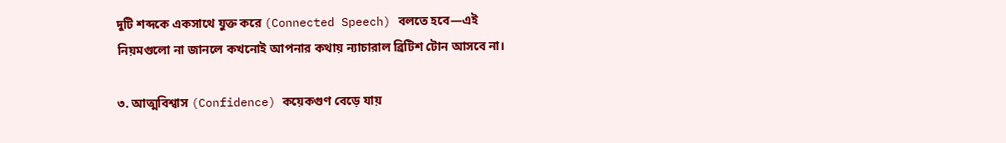দুটি শব্দকে একসাথে যুক্ত করে (Connected Speech) বলতে হবে—এই নিয়মগুলো না জানলে কখনোই আপনার কথায় ন্যাচারাল ব্রিটিশ টোন আসবে না।

৩. আত্মবিশ্বাস (Confidence) কয়েকগুণ বেড়ে যায়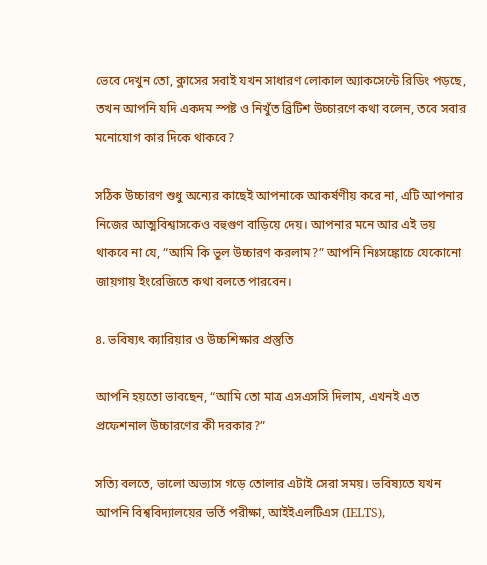ভেবে দেখুন তো, ক্লাসের সবাই যখন সাধারণ লোকাল অ্যাকসেন্টে রিডিং পড়ছে, তখন আপনি যদি একদম স্পষ্ট ও নিখুঁত ব্রিটিশ উচ্চারণে কথা বলেন, তবে সবার মনোযোগ কার দিকে থাকবে?

সঠিক উচ্চারণ শুধু অন্যের কাছেই আপনাকে আকর্ষণীয় করে না, এটি আপনার নিজের আত্মবিশ্বাসকেও বহুগুণ বাড়িয়ে দেয়। আপনার মনে আর এই ভয় থাকবে না যে, “আমি কি ভুল উচ্চারণ করলাম?” আপনি নিঃসঙ্কোচে যেকোনো জায়গায় ইংরেজিতে কথা বলতে পারবেন।

৪. ভবিষ্যৎ ক্যারিয়ার ও উচ্চশিক্ষার প্রস্তুতি

আপনি হয়তো ভাবছেন, “আমি তো মাত্র এসএসসি দিলাম, এখনই এত প্রফেশনাল উচ্চারণের কী দরকার?”

সত্যি বলতে, ভালো অভ্যাস গড়ে তোলার এটাই সেরা সময়। ভবিষ্যতে যখন আপনি বিশ্ববিদ্যালয়ের ভর্তি পরীক্ষা, আইইএলটিএস (IELTS),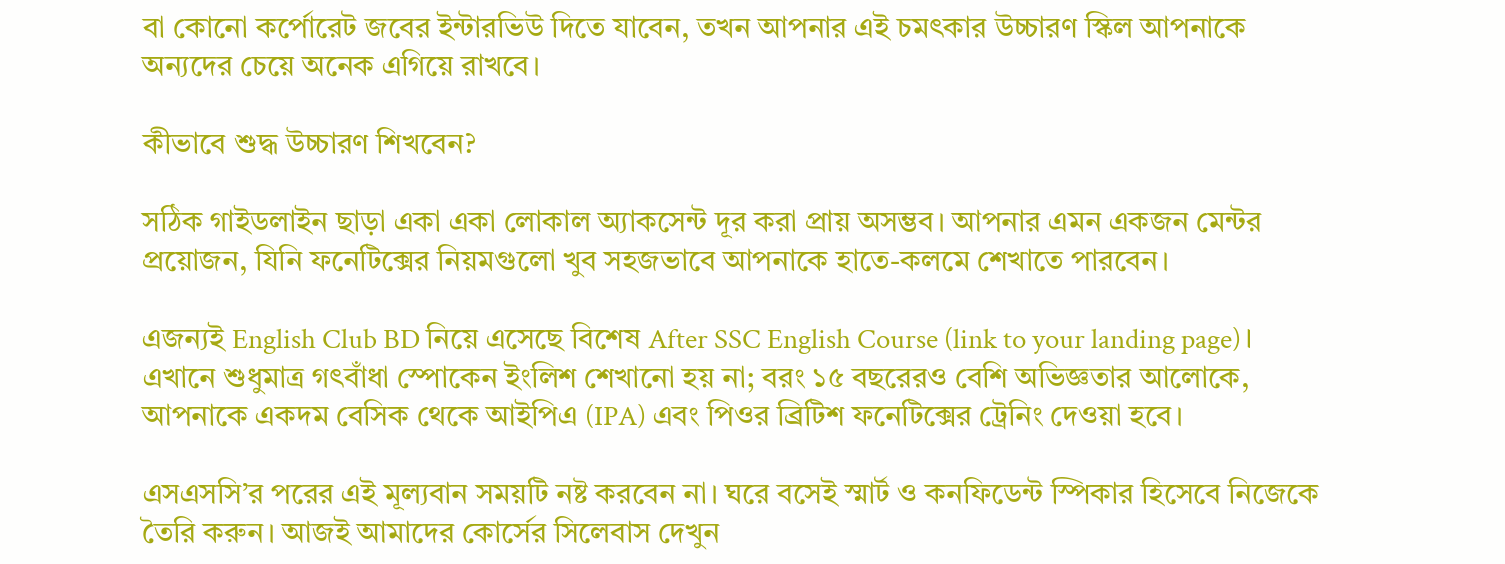বা কোনো কর্পোরেট জবের ইন্টারভিউ দিতে যাবেন, তখন আপনার এই চমৎকার উচ্চারণ স্কিল আপনাকে অন্যদের চেয়ে অনেক এগিয়ে রাখবে।

কীভাবে শুদ্ধ উচ্চারণ শিখবেন?

সঠিক গাইডলাইন ছাড়া একা একা লোকাল অ্যাকসেন্ট দূর করা প্রায় অসম্ভব। আপনার এমন একজন মেন্টর প্রয়োজন, যিনি ফনেটিক্সের নিয়মগুলো খুব সহজভাবে আপনাকে হাতে-কলমে শেখাতে পারবেন।

এজন্যই English Club BD নিয়ে এসেছে বিশেষ After SSC English Course (link to your landing page)। এখানে শুধুমাত্র গৎবাঁধা স্পোকেন ইংলিশ শেখানো হয় না; বরং ১৫ বছরেরও বেশি অভিজ্ঞতার আলোকে, আপনাকে একদম বেসিক থেকে আইপিএ (IPA) এবং পিওর ব্রিটিশ ফনেটিক্সের ট্রেনিং দেওয়া হবে।

এসএসসি’র পরের এই মূল্যবান সময়টি নষ্ট করবেন না। ঘরে বসেই স্মার্ট ও কনফিডেন্ট স্পিকার হিসেবে নিজেকে তৈরি করুন। আজই আমাদের কোর্সের সিলেবাস দেখুন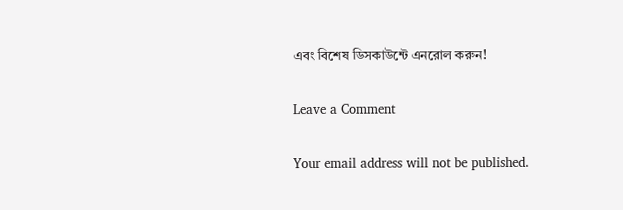এবং বিশেষ ডিসকাউন্টে এনরোল করুন!

Leave a Comment

Your email address will not be published.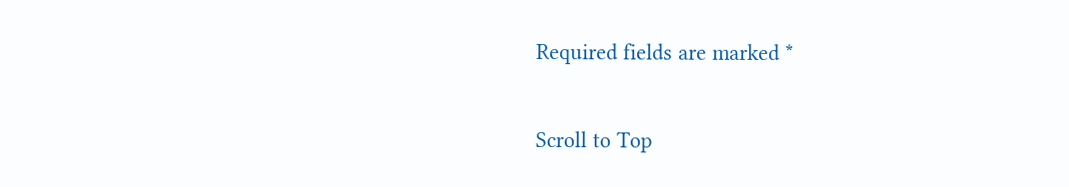Required fields are marked *

Scroll to Top